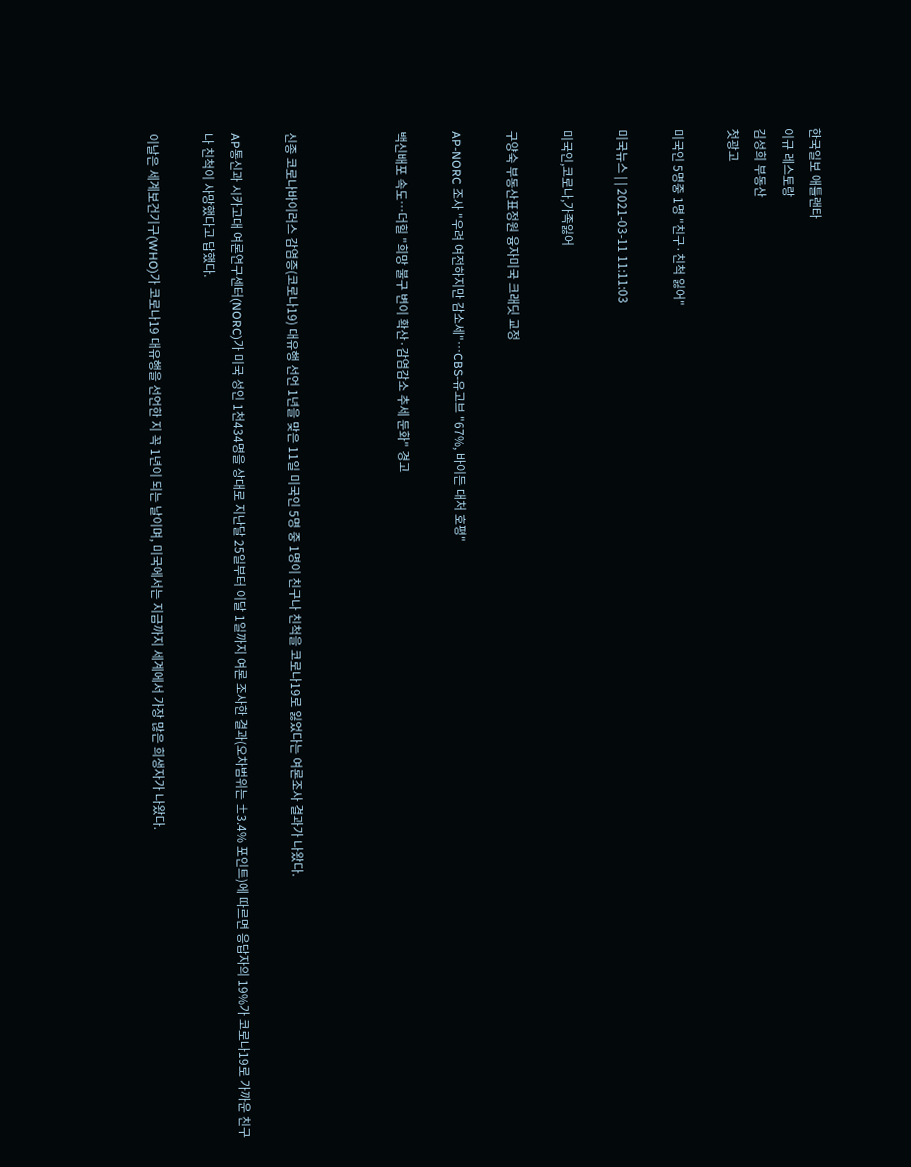한국일보 애틀랜타
이규 레스토랑
김성희 부동산
첫광고

미국인 5명중 1명 "친구·친척 잃어"

미국뉴스 | | 2021-03-11 11:11:03

미국인,코로나,가족잃어

구양숙 부동산표정원 융자미국 크래딧 교정

AP-NORC 조사 "우려 여전하지만 감소세"…CBS-유고브 "67%, 바이든 대처 호평"

백신배포 속도…더힐 "희망 불구 변이 확산·감염감소 추세 둔화" 경고



신종 코로나바이러스 감염증(코로나19) 대유행 선언 1년을 맞은 11일 미국인 5명 중 1명이 친구나 친척을 코로나19로 잃었다는 여론조사 결과가 나왔다.

AP통신과 시카고대 여론연구센터(NORC)가 미국 성인 1천434명을 상대로 지난달 25일부터 이달 1일까지 여론 조사한 결과(오차범위는 ±3.4% 포인트)에 따르면 응답자의 19%가 코로나19로 가까운 친구나 친척이 사망했다고 답했다.

이날은 세계보건기구(WHO)가 코로나19 대유행을 선언한 지 꼭 1년이 되는 날이며, 미국에서는 지금까지 세계에서 가장 많은 희생자가 나왔다.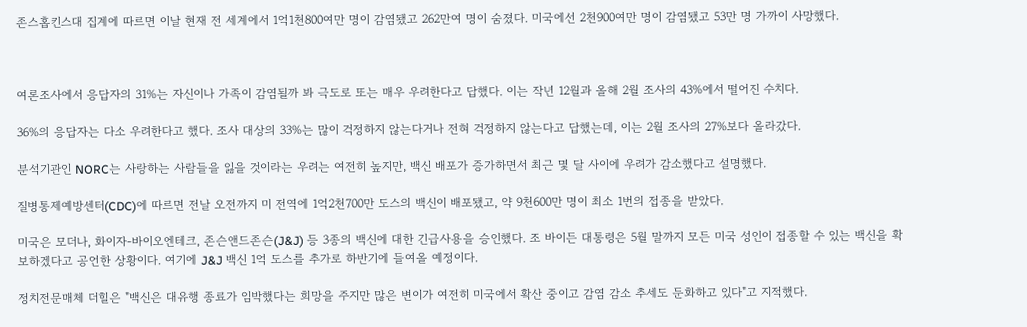존스홉킨스대 집계에 따르면 이날 현재 전 세계에서 1억1천800여만 명이 감염됐고 262만여 명이 숨졌다. 미국에선 2천900여만 명이 감염됐고 53만 명 가까이 사망했다.



여론조사에서 응답자의 31%는 자신이나 가족이 감염될까 봐 극도로 또는 매우 우려한다고 답했다. 이는 작년 12월과 올해 2월 조사의 43%에서 떨어진 수치다.

36%의 응답자는 다소 우려한다고 했다. 조사 대상의 33%는 많이 걱정하지 않는다거나 전혀 걱정하지 않는다고 답했는데, 이는 2월 조사의 27%보다 올라갔다.

분석기관인 NORC는 사랑하는 사람들을 잃을 것이라는 우려는 여전히 높지만, 백신 배포가 증가하면서 최근 몇 달 사이에 우려가 감소했다고 설명했다.

질병통제예방센터(CDC)에 따르면 전날 오전까지 미 전역에 1억2천700만 도스의 백신이 배포됐고, 약 9천600만 명이 최소 1번의 접종을 받았다.

미국은 모더나, 화이자-바이오엔테크, 존슨앤드존슨(J&J) 등 3종의 백신에 대한 긴급사용을 승인했다. 조 바이든 대통령은 5월 말까지 모든 미국 성인이 접종할 수 있는 백신을 확보하겠다고 공언한 상황이다. 여기에 J&J 백신 1억 도스를 추가로 하반기에 들여올 예정이다.

정치전문매체 더힐은 "백신은 대유행 종료가 임박했다는 희망을 주지만 많은 변이가 여전히 미국에서 확산 중이고 감염 감소 추세도 둔화하고 있다"고 지적했다.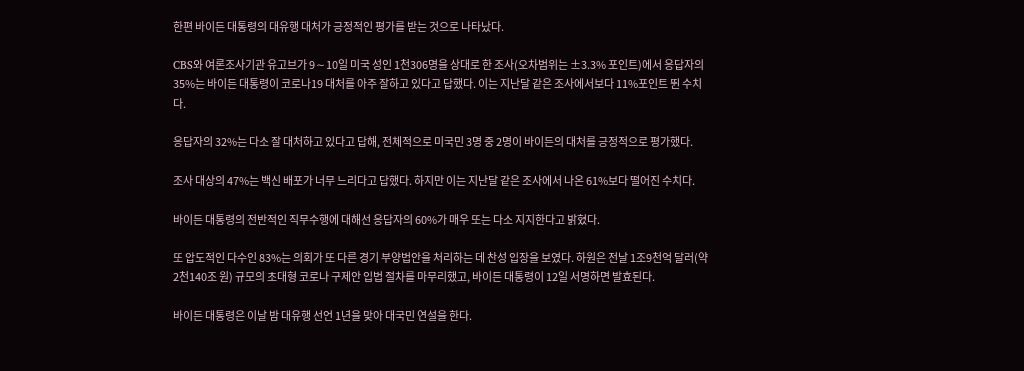한편 바이든 대통령의 대유행 대처가 긍정적인 평가를 받는 것으로 나타났다.

CBS와 여론조사기관 유고브가 9∼10일 미국 성인 1천306명을 상대로 한 조사(오차범위는 ±3.3% 포인트)에서 응답자의 35%는 바이든 대통령이 코로나19 대처를 아주 잘하고 있다고 답했다. 이는 지난달 같은 조사에서보다 11%포인트 뛴 수치다.

응답자의 32%는 다소 잘 대처하고 있다고 답해, 전체적으로 미국민 3명 중 2명이 바이든의 대처를 긍정적으로 평가했다.

조사 대상의 47%는 백신 배포가 너무 느리다고 답했다. 하지만 이는 지난달 같은 조사에서 나온 61%보다 떨어진 수치다.

바이든 대통령의 전반적인 직무수행에 대해선 응답자의 60%가 매우 또는 다소 지지한다고 밝혔다.

또 압도적인 다수인 83%는 의회가 또 다른 경기 부양법안을 처리하는 데 찬성 입장을 보였다. 하원은 전날 1조9천억 달러(약 2천140조 원) 규모의 초대형 코로나 구제안 입법 절차를 마무리했고, 바이든 대통령이 12일 서명하면 발효된다.

바이든 대통령은 이날 밤 대유행 선언 1년을 맞아 대국민 연설을 한다.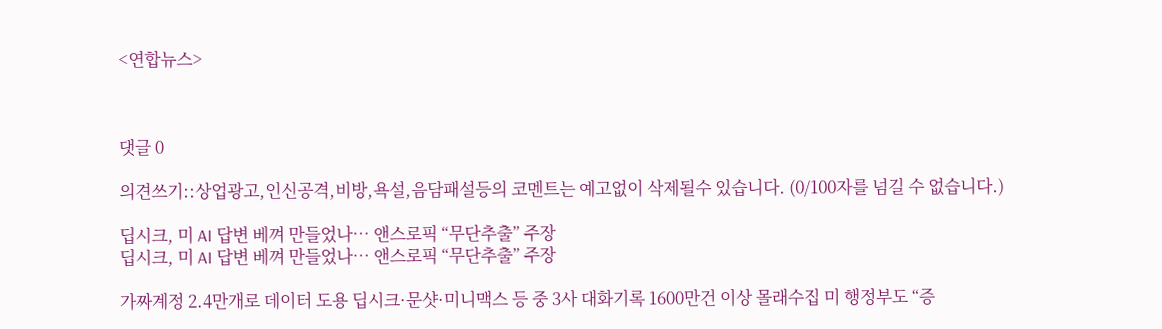<연합뉴스>



댓글 0

의견쓰기::상업광고,인신공격,비방,욕설,음담패설등의 코멘트는 예고없이 삭제될수 있습니다. (0/100자를 넘길 수 없습니다.)

딥시크, 미 AI 답변 베껴 만들었나… 앤스로픽 “무단추출” 주장
딥시크, 미 AI 답변 베껴 만들었나… 앤스로픽 “무단추출” 주장

가짜계정 2.4만개로 데이터 도용 딥시크·문샷·미니맥스 등 중 3사 대화기록 1600만건 이상 몰래수집 미 행정부도 “증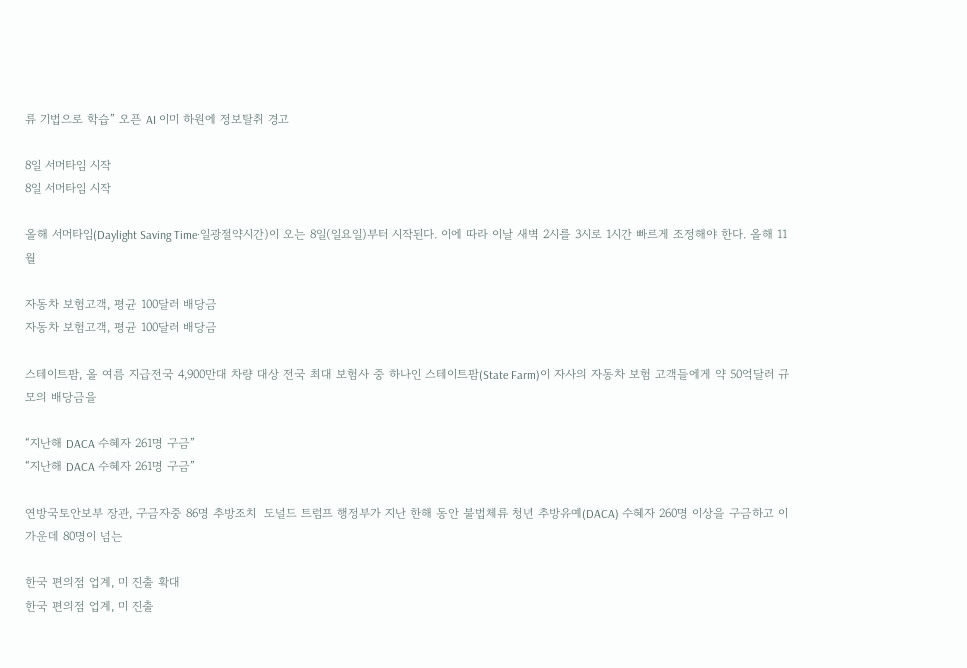류 기법으로 학습” 오픈 AI 이미 하원에 정보탈취 경고

8일 서머타임 시작
8일 서머타임 시작

올해 서머타임(Daylight Saving Time·일광절약시간)이 오는 8일(일요일)부터 시작된다. 이에 따라 이날 새벽 2시를 3시로 1시간 빠르게 조정해야 한다. 올해 11월

자동차 보험고객, 평균 100달러 배당금
자동차 보험고객, 평균 100달러 배당금

스테이트팜, 올 여름 지급전국 4,900만대 차량 대상 전국 최대 보험사 중 하나인 스테이트팜(State Farm)이 자사의 자동차 보험 고객들에게 약 50억달러 규모의 배당금을

“지난해 DACA 수혜자 261명 구금”
“지난해 DACA 수혜자 261명 구금”

연방국토안보부 장관, 구금자중 86명 추방조치  도널드 트럼프 행정부가 지난 한해 동안 불법체류 청년 추방유예(DACA) 수혜자 260명 이상을 구금하고 이 가운데 80명이 넘는

한국 편의점 업계, 미 진출 확대
한국 편의점 업계, 미 진출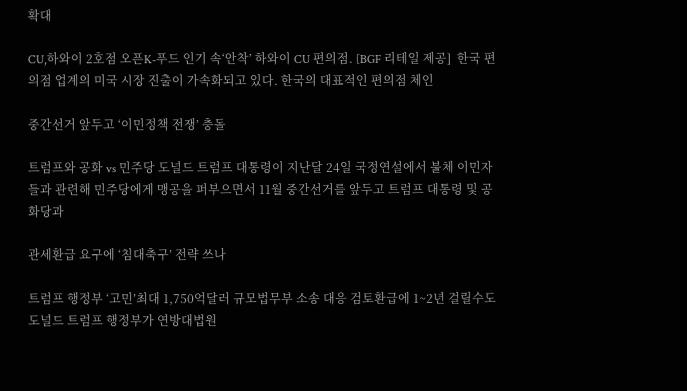확대

CU,하와이 2호점 오픈K-푸드 인기 속‘안착’ 하와이 CU 편의점. [BGF 리테일 제공]  한국 편의점 업계의 미국 시장 진출이 가속화되고 있다. 한국의 대표적인 편의점 체인

중간선거 앞두고 ‘이민정책 전쟁’ 충돌

트럼프와 공화 vs 민주당 도널드 트럼프 대통령이 지난달 24일 국정연설에서 불체 이민자들과 관련해 민주당에게 맹공을 퍼부으면서 11월 중간선거를 앞두고 트럼프 대통령 및 공화당과

관세환급 요구에 ‘침대축구’ 전략 쓰나

트럼프 행정부 ‘고민’최대 1,750억달러 규모법무부 소송 대응 검토환급에 1~2년 걸릴수도 도널드 트럼프 행정부가 연방대법원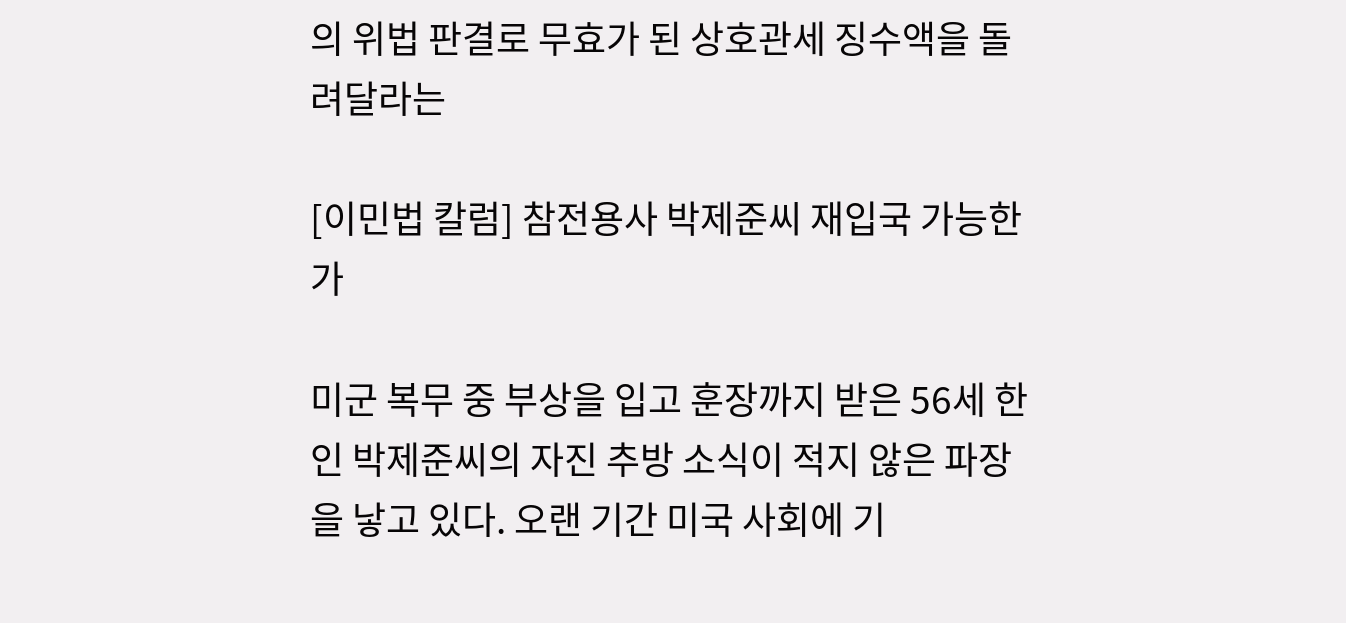의 위법 판결로 무효가 된 상호관세 징수액을 돌려달라는

[이민법 칼럼] 참전용사 박제준씨 재입국 가능한가

미군 복무 중 부상을 입고 훈장까지 받은 56세 한인 박제준씨의 자진 추방 소식이 적지 않은 파장을 낳고 있다. 오랜 기간 미국 사회에 기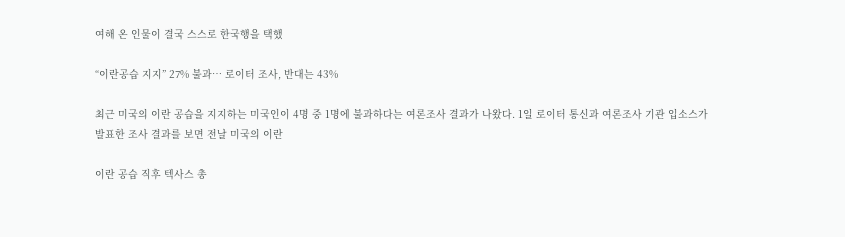여해 온 인물이 결국 스스로 한국행을 택했

“이란공습 지지” 27% 불과… 로이터 조사, 반대는 43%

최근 미국의 이란 공습을 지지하는 미국인이 4명 중 1명에 불과하다는 여론조사 결과가 나왔다. 1일 로이터 통신과 여론조사 기관 입소스가 발표한 조사 결과를 보면 전날 미국의 이란

이란 공습 직후 텍사스 총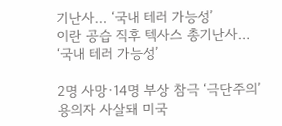기난사… ‘국내 테러 가능성’
이란 공습 직후 텍사스 총기난사… ‘국내 테러 가능성’

2명 사망·14명 부상 참극 ‘극단주의’ 용의자 사살돼 미국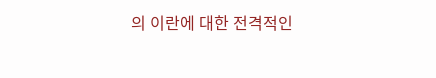의 이란에 대한 전격적인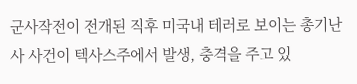군사작전이 전개된 직후 미국내 테러로 보이는 총기난사 사건이 텍사스주에서 발생, 충격을 주고 있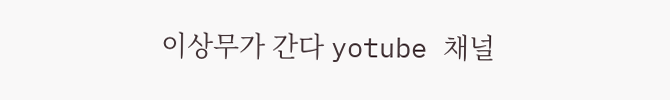이상무가 간다 yotube 채널